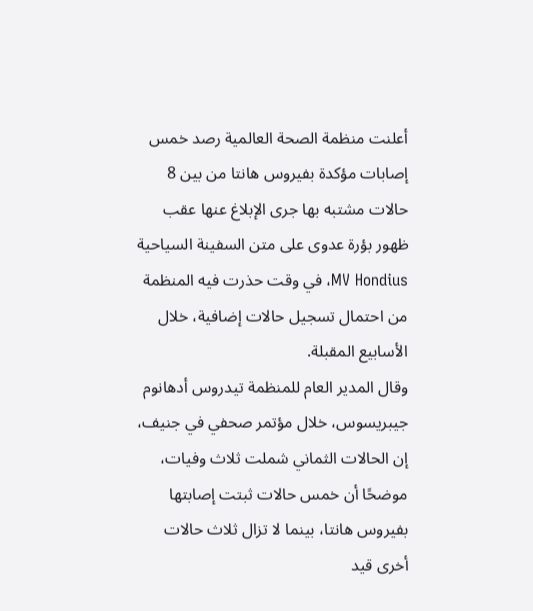أعلنت منظمة الصحة العالمية رصد خمس إصابات مؤكدة بفيروس هانتا من بين 8 حالات مشتبه بها جرى الإبلاغ عنها عقب ظهور بؤرة عدوى على متن السفينة السياحية MV Hondius، في وقت حذرت فيه المنظمة من احتمال تسجيل حالات إضافية، خلال الأسابيع المقبلة.
وقال المدير العام للمنظمة تيدروس أدهانوم جيبريسوس، خلال مؤتمر صحفي في جنيف، إن الحالات الثماني شملت ثلاث وفيات، موضحًا أن خمس حالات ثبتت إصابتها بفيروس هانتا، بينما لا تزال ثلاث حالات أخرى قيد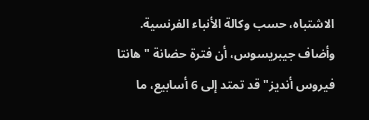الاشتباه، حسب وكالة الأنباء الفرنسية.
وأضاف جيبريسوس، أن فترة حضانة "هانتا فيروس أنديز" قد تمتد إلى 6 أسابيع، ما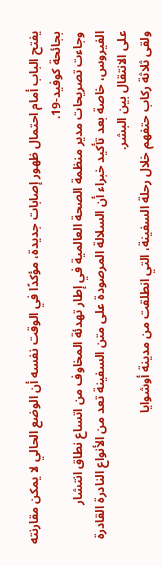يفتح الباب أمام احتمال ظهور إصابات جديدة، مؤكدًا في الوقت نفسه أن الوضع الحالي لا يمكن مقارنته بجائحة كوفيد-19.
وجاءت تصريحات مدير منظمة الصحة العالمية في إطار تهدئة المخاوف من اتساع نطاق انتشار الفيروس، خاصة بعد تأكيد خبراء أن السلالة المرصودة على متن السفينة تعد من الأنواع النادرة القادرة على الانتقال بين البشر.
ولقى ثلاثة ركاب حتفهم خلال رحلة السفينة، التي انطلقت من مدينة أوشوايا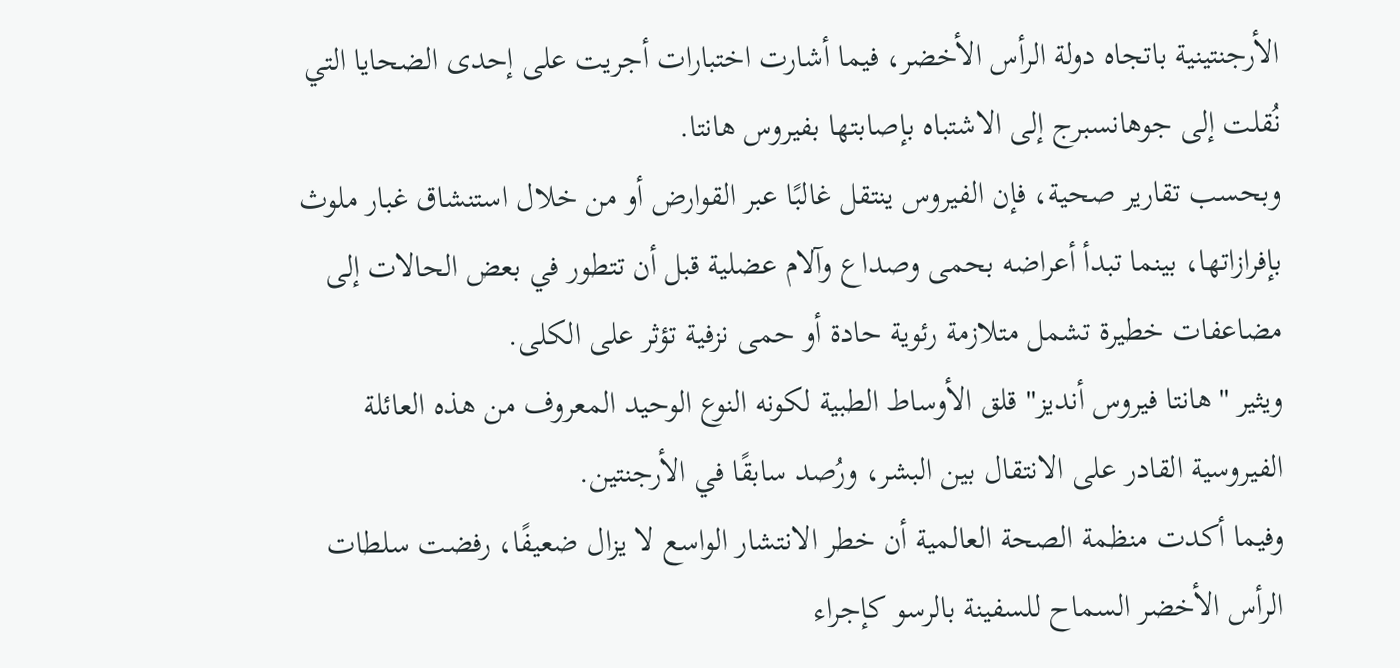الأرجنتينية باتجاه دولة الرأس الأخضر، فيما أشارت اختبارات أجريت على إحدى الضحايا التي نُقلت إلى جوهانسبرج إلى الاشتباه بإصابتها بفيروس هانتا.
وبحسب تقارير صحية، فإن الفيروس ينتقل غالبًا عبر القوارض أو من خلال استنشاق غبار ملوث بإفرازاتها، بينما تبدأ أعراضه بحمى وصداع وآلام عضلية قبل أن تتطور في بعض الحالات إلى مضاعفات خطيرة تشمل متلازمة رئوية حادة أو حمى نزفية تؤثر على الكلى.
ويثير "هانتا فيروس أنديز" قلق الأوساط الطبية لكونه النوع الوحيد المعروف من هذه العائلة الفيروسية القادر على الانتقال بين البشر، ورُصد سابقًا في الأرجنتين.
وفيما أكدت منظمة الصحة العالمية أن خطر الانتشار الواسع لا يزال ضعيفًا، رفضت سلطات الرأس الأخضر السماح للسفينة بالرسو كإجراء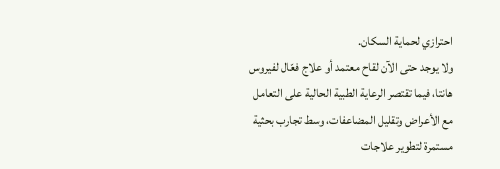احترازي لحماية السكان.
ولا يوجد حتى الآن لقاح معتمد أو علاج فعّال لفيروس هانتا، فيما تقتصر الرعاية الطبية الحالية على التعامل مع الأعراض وتقليل المضاعفات، وسط تجارب بحثية مستمرة لتطوير علاجات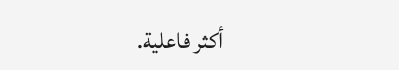أكثر فاعلية.